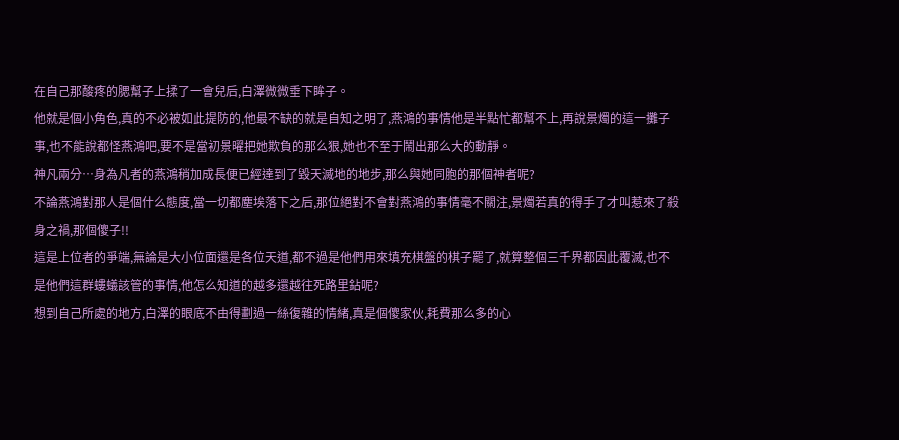在自己那酸疼的腮幫子上揉了一會兒后,白澤微微垂下眸子。
他就是個小角色,真的不必被如此提防的,他最不缺的就是自知之明了,燕鴻的事情他是半點忙都幫不上,再說景燭的這一攤子事,也不能說都怪燕鴻吧,要不是當初景曜把她欺負的那么狠,她也不至于鬧出那么大的動靜。
神凡兩分…身為凡者的燕鴻稍加成長便已經達到了毀天滅地的地步,那么與她同胞的那個神者呢?
不論燕鴻對那人是個什么態度,當一切都塵埃落下之后,那位絕對不會對燕鴻的事情毫不關注,景燭若真的得手了才叫惹來了殺身之禍,那個傻子!!
這是上位者的爭端,無論是大小位面還是各位天道,都不過是他們用來填充棋盤的棋子罷了,就算整個三千界都因此覆滅,也不是他們這群螻蟻該管的事情,他怎么知道的越多還越往死路里鉆呢?
想到自己所處的地方,白澤的眼底不由得劃過一絲復雜的情緒,真是個傻家伙,耗費那么多的心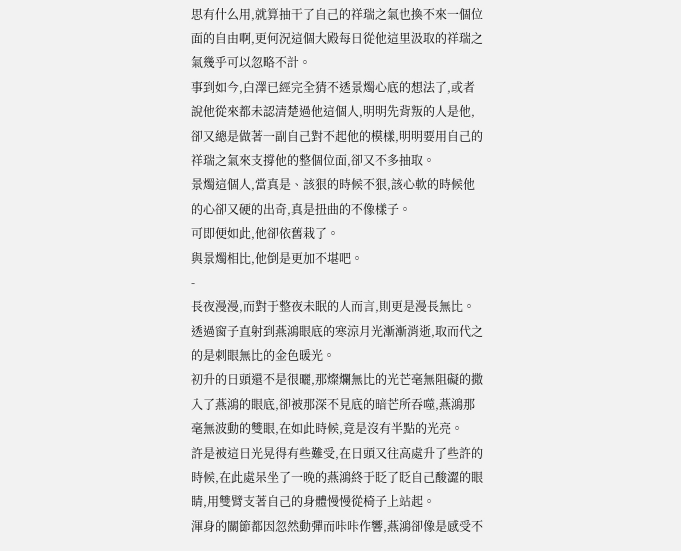思有什么用,就算抽干了自己的祥瑞之氣也換不來一個位面的自由啊,更何況這個大殿每日從他這里汲取的祥瑞之氣幾乎可以忽略不計。
事到如今,白澤已經完全猜不透景燭心底的想法了,或者說他從來都未認清楚過他這個人,明明先背叛的人是他,卻又總是做著一副自己對不起他的模樣,明明要用自己的祥瑞之氣來支撐他的整個位面,卻又不多抽取。
景燭這個人,當真是、該狠的時候不狠,該心軟的時候他的心卻又硬的出奇,真是扭曲的不像樣子。
可即便如此,他卻依舊栽了。
與景燭相比,他倒是更加不堪吧。
-
長夜漫漫,而對于整夜未眠的人而言,則更是漫長無比。
透過窗子直射到燕鴻眼底的寒涼月光漸漸消逝,取而代之的是刺眼無比的金色暖光。
初升的日頭還不是很曬,那燦爛無比的光芒毫無阻礙的撒入了燕鴻的眼底,卻被那深不見底的暗芒所吞噬,燕鴻那毫無波動的雙眼,在如此時候,竟是沒有半點的光亮。
許是被這日光晃得有些難受,在日頭又往高處升了些許的時候,在此處呆坐了一晚的燕鴻終于眨了眨自己酸澀的眼睛,用雙臂支著自己的身體慢慢從椅子上站起。
渾身的關節都因忽然動彈而咔咔作響,燕鴻卻像是感受不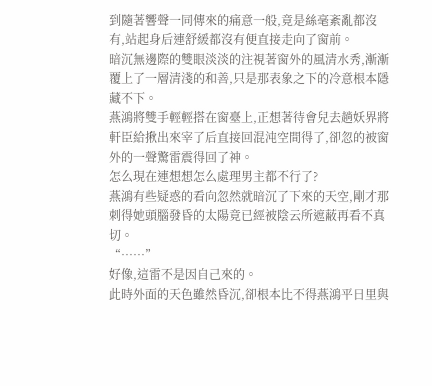到隨著響聲一同傳來的痛意一般,竟是絲毫紊亂都沒有,站起身后連舒緩都沒有便直接走向了窗前。
暗沉無邊際的雙眼淡淡的注視著窗外的風清水秀,漸漸覆上了一層清淺的和善,只是那表象之下的冷意根本隱藏不下。
燕鴻將雙手輕輕搭在窗臺上,正想著待會兒去趟妖界將軒臣給揪出來宰了后直接回混沌空間得了,卻忽的被窗外的一聲驚雷震得回了神。
怎么現在連想想怎么處理男主都不行了?
燕鴻有些疑惑的看向忽然就暗沉了下來的天空,剛才那刺得她頭腦發昏的太陽竟已經被陰云所遮蔽再看不真切。
“……”
好像,這雷不是因自己來的。
此時外面的天色雖然昏沉,卻根本比不得燕鴻平日里與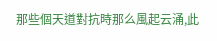那些個天道對抗時那么風起云涌,此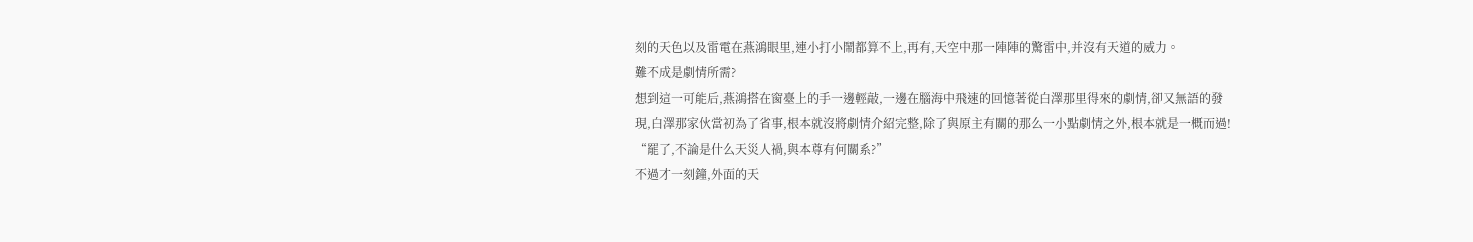刻的天色以及雷電在燕鴻眼里,連小打小鬧都算不上,再有,天空中那一陣陣的驚雷中,并沒有天道的威力。
難不成是劇情所需?
想到這一可能后,燕鴻搭在窗臺上的手一邊輕敲,一邊在腦海中飛速的回憶著從白澤那里得來的劇情,卻又無語的發現,白澤那家伙當初為了省事,根本就沒將劇情介紹完整,除了與原主有關的那么一小點劇情之外,根本就是一概而過!
“罷了,不論是什么天災人禍,與本尊有何關系?”
不過才一刻鐘,外面的天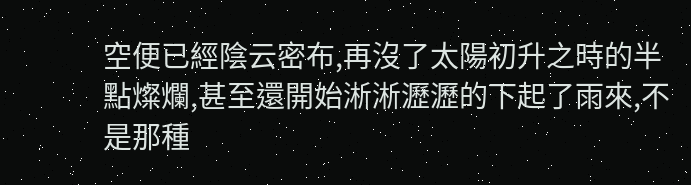空便已經陰云密布,再沒了太陽初升之時的半點燦爛,甚至還開始淅淅瀝瀝的下起了雨來,不是那種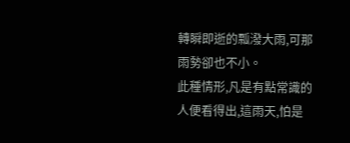轉瞬即逝的瓢潑大雨,可那雨勢卻也不小。
此種情形,凡是有點常識的人便看得出,這雨天,怕是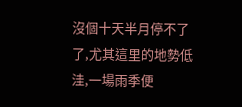沒個十天半月停不了了,尤其這里的地勢低洼,一場雨季便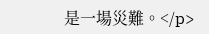是一場災難。</p>